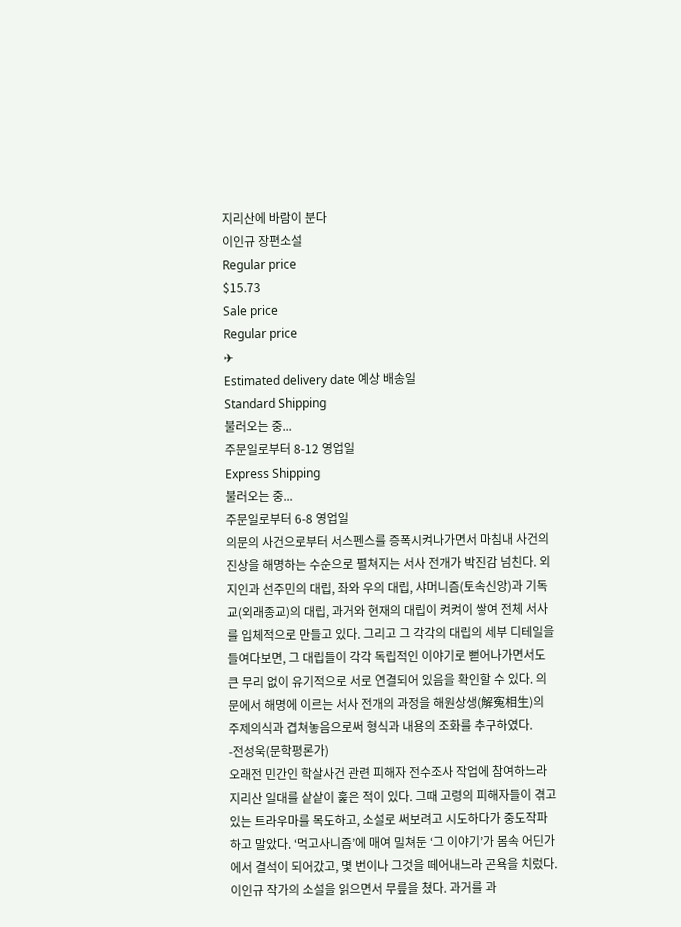지리산에 바람이 분다
이인규 장편소설
Regular price
$15.73
Sale price
Regular price
✈
Estimated delivery date 예상 배송일
Standard Shipping
불러오는 중...
주문일로부터 8-12 영업일
Express Shipping
불러오는 중...
주문일로부터 6-8 영업일
의문의 사건으로부터 서스펜스를 증폭시켜나가면서 마침내 사건의 진상을 해명하는 수순으로 펼쳐지는 서사 전개가 박진감 넘친다. 외지인과 선주민의 대립, 좌와 우의 대립, 샤머니즘(토속신앙)과 기독교(외래종교)의 대립, 과거와 현재의 대립이 켜켜이 쌓여 전체 서사를 입체적으로 만들고 있다. 그리고 그 각각의 대립의 세부 디테일을 들여다보면, 그 대립들이 각각 독립적인 이야기로 뻗어나가면서도 큰 무리 없이 유기적으로 서로 연결되어 있음을 확인할 수 있다. 의문에서 해명에 이르는 서사 전개의 과정을 해원상생(解寃相生)의 주제의식과 겹쳐놓음으로써 형식과 내용의 조화를 추구하였다.
-전성욱(문학평론가)
오래전 민간인 학살사건 관련 피해자 전수조사 작업에 참여하느라 지리산 일대를 샅샅이 훑은 적이 있다. 그때 고령의 피해자들이 겪고 있는 트라우마를 목도하고, 소설로 써보려고 시도하다가 중도작파하고 말았다. ‘먹고사니즘’에 매여 밀쳐둔 ‘그 이야기’가 몸속 어딘가에서 결석이 되어갔고, 몇 번이나 그것을 떼어내느라 곤욕을 치렀다. 이인규 작가의 소설을 읽으면서 무릎을 쳤다. 과거를 과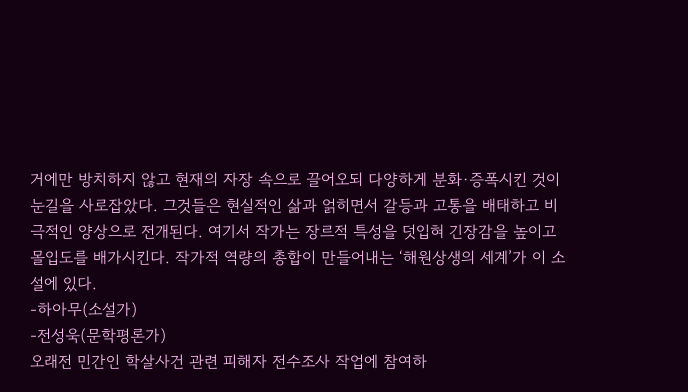거에만 방치하지 않고 현재의 자장 속으로 끌어오되 다양하게 분화·증폭시킨 것이 눈길을 사로잡았다. 그것들은 현실적인 삶과 얽히면서 갈등과 고통을 배태하고 비극적인 양상으로 전개된다. 여기서 작가는 장르적 특성을 덧입혀 긴장감을 높이고 몰입도를 배가시킨다. 작가적 역량의 총합이 만들어내는 ‘해원상생의 세계’가 이 소설에 있다.
-하아무(소설가)
-전성욱(문학평론가)
오래전 민간인 학살사건 관련 피해자 전수조사 작업에 참여하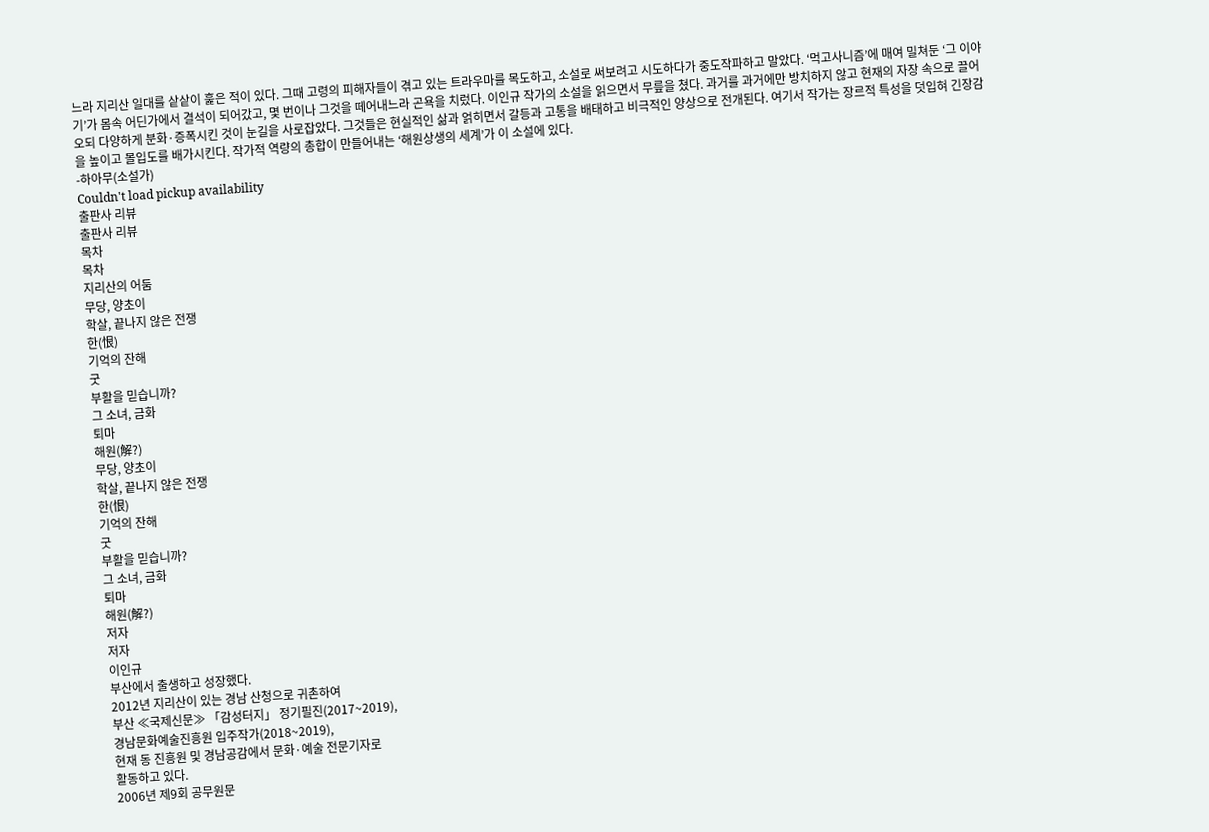느라 지리산 일대를 샅샅이 훑은 적이 있다. 그때 고령의 피해자들이 겪고 있는 트라우마를 목도하고, 소설로 써보려고 시도하다가 중도작파하고 말았다. ‘먹고사니즘’에 매여 밀쳐둔 ‘그 이야기’가 몸속 어딘가에서 결석이 되어갔고, 몇 번이나 그것을 떼어내느라 곤욕을 치렀다. 이인규 작가의 소설을 읽으면서 무릎을 쳤다. 과거를 과거에만 방치하지 않고 현재의 자장 속으로 끌어오되 다양하게 분화·증폭시킨 것이 눈길을 사로잡았다. 그것들은 현실적인 삶과 얽히면서 갈등과 고통을 배태하고 비극적인 양상으로 전개된다. 여기서 작가는 장르적 특성을 덧입혀 긴장감을 높이고 몰입도를 배가시킨다. 작가적 역량의 총합이 만들어내는 ‘해원상생의 세계’가 이 소설에 있다.
-하아무(소설가)
Couldn't load pickup availability
출판사 리뷰
출판사 리뷰
목차
목차
지리산의 어둠
무당, 양초이
학살, 끝나지 않은 전쟁
한(恨)
기억의 잔해
굿
부활을 믿습니까?
그 소녀, 금화
퇴마
해원(解?)
무당, 양초이
학살, 끝나지 않은 전쟁
한(恨)
기억의 잔해
굿
부활을 믿습니까?
그 소녀, 금화
퇴마
해원(解?)
저자
저자
이인규
부산에서 출생하고 성장했다.
2012년 지리산이 있는 경남 산청으로 귀촌하여
부산 ≪국제신문≫ 「감성터지」 정기필진(2017~2019),
경남문화예술진흥원 입주작가(2018~2019),
현재 동 진흥원 및 경남공감에서 문화·예술 전문기자로
활동하고 있다.
2006년 제9회 공무원문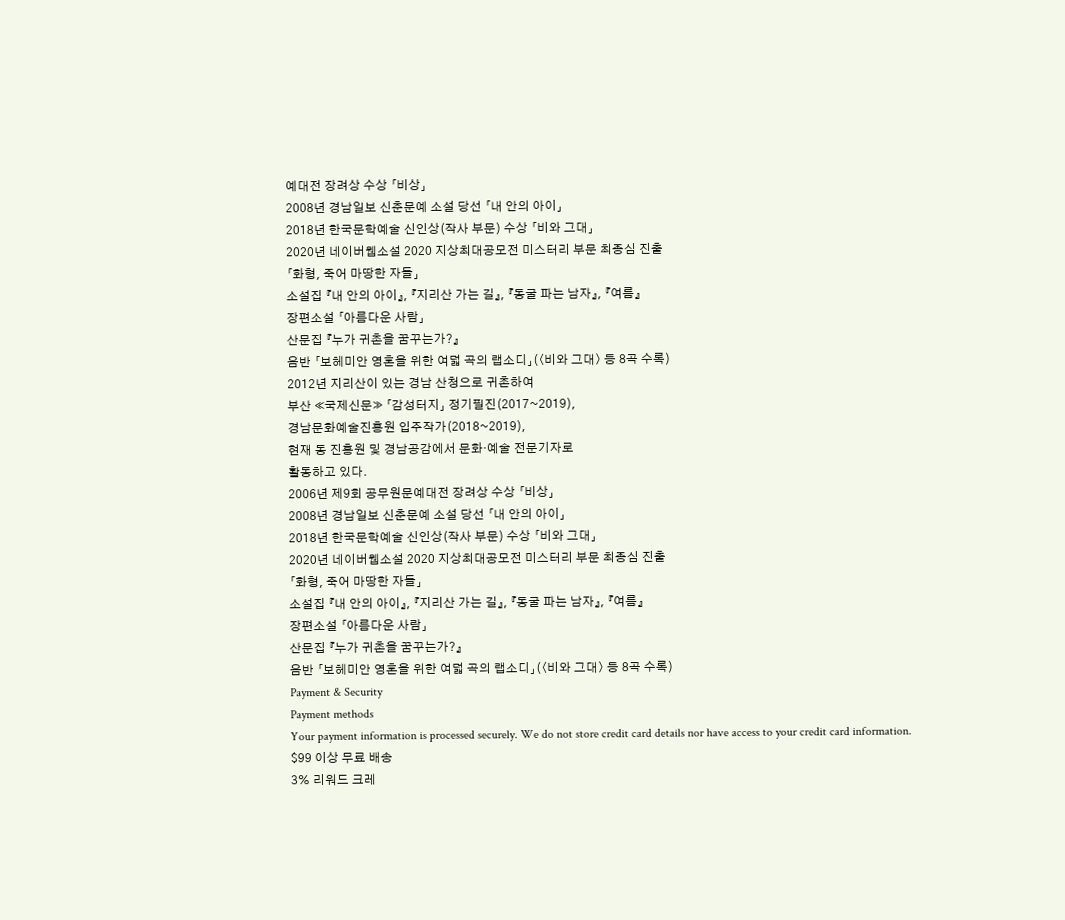예대전 장려상 수상 「비상」
2008년 경남일보 신춘문예 소설 당선 「내 안의 아이」
2018년 한국문학예술 신인상(작사 부문) 수상 「비와 그대」
2020년 네이버웹소설 2020 지상최대공모전 미스터리 부문 최종심 진출
「화형, 죽어 마땅한 자들」
소설집 『내 안의 아이』, 『지리산 가는 길』, 『동굴 파는 남자』, 『여름』
장편소설 「아름다운 사람」
산문집 『누가 귀촌을 꿈꾸는가?』
음반 「보헤미안 영혼을 위한 여덟 곡의 랩소디」(〈비와 그대〉 등 8곡 수록)
2012년 지리산이 있는 경남 산청으로 귀촌하여
부산 ≪국제신문≫ 「감성터지」 정기필진(2017~2019),
경남문화예술진흥원 입주작가(2018~2019),
현재 동 진흥원 및 경남공감에서 문화·예술 전문기자로
활동하고 있다.
2006년 제9회 공무원문예대전 장려상 수상 「비상」
2008년 경남일보 신춘문예 소설 당선 「내 안의 아이」
2018년 한국문학예술 신인상(작사 부문) 수상 「비와 그대」
2020년 네이버웹소설 2020 지상최대공모전 미스터리 부문 최종심 진출
「화형, 죽어 마땅한 자들」
소설집 『내 안의 아이』, 『지리산 가는 길』, 『동굴 파는 남자』, 『여름』
장편소설 「아름다운 사람」
산문집 『누가 귀촌을 꿈꾸는가?』
음반 「보헤미안 영혼을 위한 여덟 곡의 랩소디」(〈비와 그대〉 등 8곡 수록)
Payment & Security
Payment methods
Your payment information is processed securely. We do not store credit card details nor have access to your credit card information.
$99 이상 무료 배송
3% 리워드 크레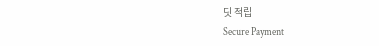딧 적립
Secure Payment